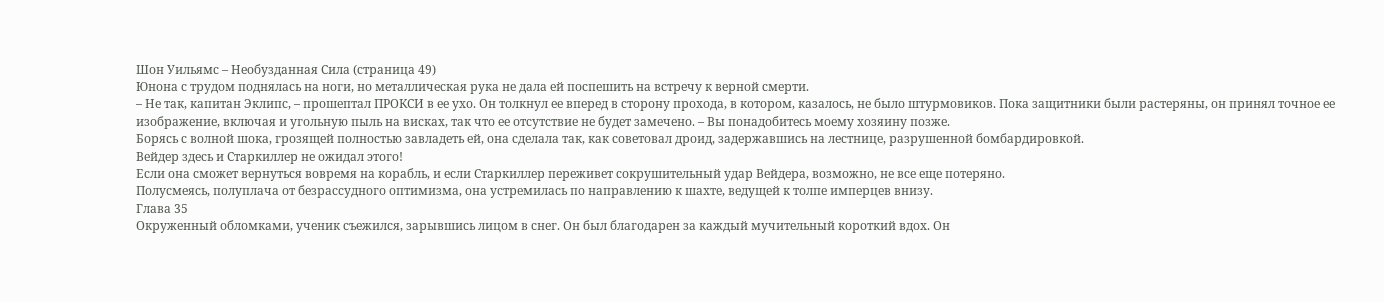Шон Уильямс – Необузданная Сила (страница 49)
Юнона с трудом поднялась на ноги, но металлическая рука не дала ей поспешить на встречу к верной смерти.
– Не так, капитан Эклипс, – прошептал ПРОКСИ в ее ухо. Он толкнул ее вперед в сторону прохода, в котором, казалось, не было штурмовиков. Пока защитники были растеряны, он принял точное ее изображение, включая и угольную пыль на висках, так что ее отсутствие не будет замечено. – Вы понадобитесь моему хозяину позже.
Борясь с волной шока, грозящей полностью завладеть ей, она сделала так, как советовал дроид, задержавшись на лестнице, разрушенной бомбардировкой.
Вейдер здесь и Старкиллер не ожидал этого!
Если она сможет вернуться вовремя на корабль, и если Старкиллер переживет сокрушительный удар Вейдера, возможно, не все еще потеряно.
Полусмеясь, полуплача от безрассудного оптимизма, она устремилась по направлению к шахте, ведущей к толпе имперцев внизу.
Глава 35
Окруженный обломками, ученик съежился, зарывшись лицом в снег. Он был благодарен за каждый мучительный короткий вдох. Он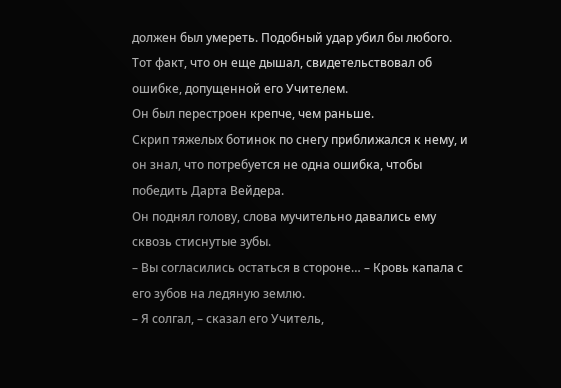должен был умереть. Подобный удар убил бы любого. Тот факт, что он еще дышал, свидетельствовал об ошибке, допущенной его Учителем.
Он был перестроен крепче, чем раньше.
Скрип тяжелых ботинок по снегу приближался к нему, и он знал, что потребуется не одна ошибка, чтобы победить Дарта Вейдера.
Он поднял голову, слова мучительно давались ему сквозь стиснутые зубы.
– Вы согласились остаться в стороне… – Кровь капала с его зубов на ледяную землю.
– Я солгал, – сказал его Учитель,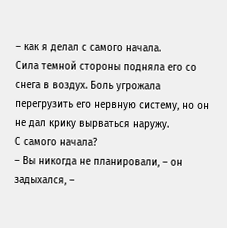– как я делал с самого начала.
Сила темной стороны подняла его со снега в воздух. Боль угрожала перегрузить его нервную систему, но он не дал крику вырваться наружу.
С самого начала?
– Вы никогда не планировали, – он задыхался, –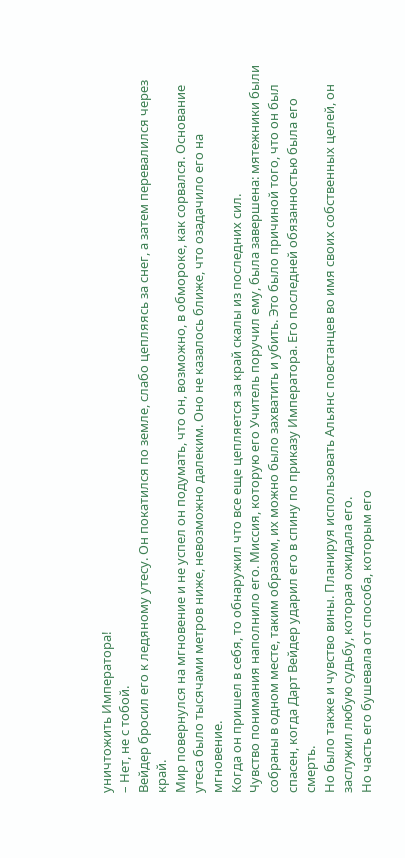уничтожить Императора!
– Нет, не с тобой.
Вейдер бросил его к ледяному утесу. Он покатился по земле, слабо цепляясь за снег, а затем перевалился через край.
Мир повернулся на мгновение и не успел он подумать, что он, возможно, в обмороке, как сорвался. Основание утеса было тысячами метров ниже, невозможно далеким. Оно не казалось ближе, что озадачило его на мгновение.
Когда он пришел в себя, то обнаружил что все еще цепляется за край скалы из последних сил.
Чувство понимания наполнило его. Миссия, которую его Учитель поручил ему, была завершена: мятежники были собраны в одном месте, таким образом, их можно было захватить и убить. Это было причиной того, что он был спасен, когда Дарт Вейдер ударил его в спину по приказу Императора. Его последней обязанностью была его смерть.
Но было также и чувство вины. Планируя использовать Альянс повстанцев во имя своих собственных целей, он заслужил любую судьбу, которая ожидала его.
Но часть его бушевала от способа, которым его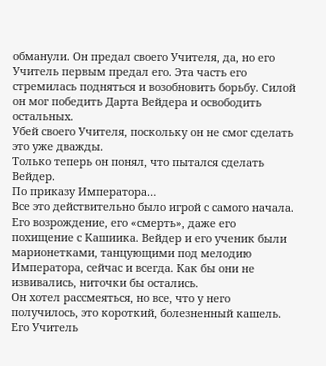обманули. Он предал своего Учителя, да, но его Учитель первым предал его. Эта часть его стремилась подняться и возобновить борьбу. Силой он мог победить Дарта Вейдера и освободить остальных.
Убей своего Учителя, поскольку он не смог сделать это уже дважды.
Только теперь он понял, что пытался сделать Вейдер.
По приказу Императора…
Все это действительно было игрой с самого начала. Его возрождение, его «смерть», даже его похищение с Kaшиика. Вейдер и его ученик были марионетками, танцующими под мелодию Императора, сейчас и всегда. Как бы они не извивались, ниточки бы остались.
Он хотел рассмеяться, но все, что у него получилось, это короткий, болезненный кашель.
Его Учитель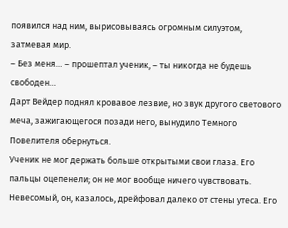появился над ним, вырисовываясь огромным силуэтом, затмевая мир.
– Без меня… – прошептал ученик, – ты никогда не будешь свободен…
Дарт Вейдер поднял кровавое лезвие, но звук другого светового меча, зажигающегося позади него, вынудило Темного Повелителя обернуться.
Ученик не мог держать больше открытыми свои глаза. Его пальцы оцепенели; он не мог вообще ничего чувствовать. Невесомый, он, казалось, дрейфовал далеко от стены утеса. Его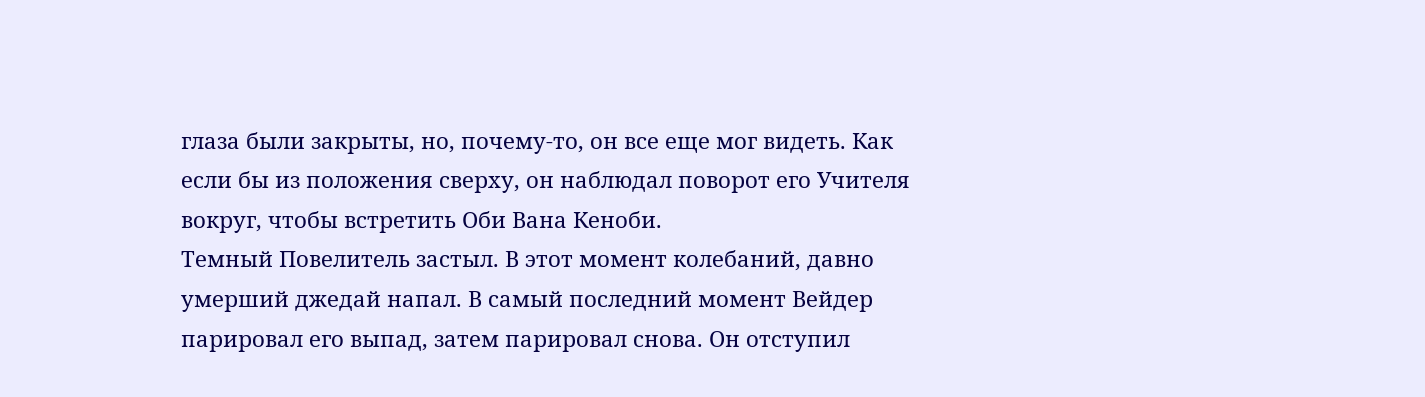глаза были закрыты, но, почему-то, он все еще мог видеть. Как если бы из положения сверху, он наблюдал поворот его Учителя вокруг, чтобы встретить Oби Вана Кеноби.
Темный Повелитель застыл. В этот момент колебаний, давно умерший джедай напал. В самый последний момент Вейдер парировал его выпад, затем парировал снова. Он отступил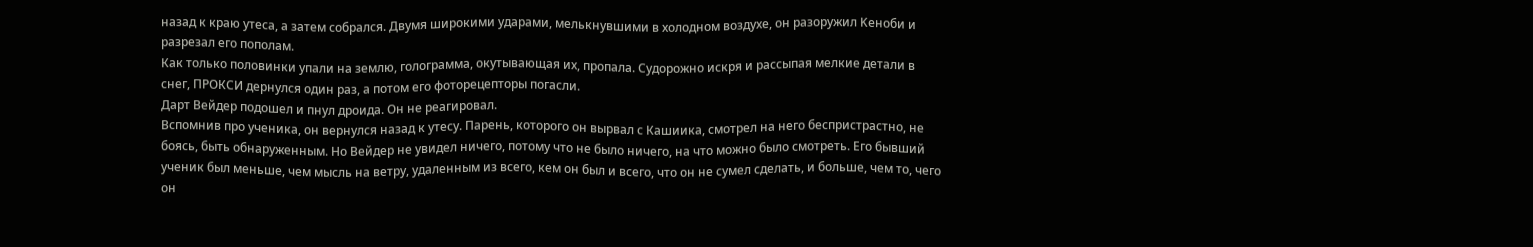назад к краю утеса, а затем собрался. Двумя широкими ударами, мелькнувшими в холодном воздухе, он разоружил Keноби и разрезал его пополам.
Как только половинки упали на землю, голограмма, окутывающая их, пропала. Судорожно искря и рассыпая мелкие детали в снег, ПРОКСИ дернулся один раз, а потом его фоторецепторы погасли.
Дарт Вейдер подошел и пнул дроида. Он не реагировал.
Вспомнив про ученика, он вернулся назад к утесу. Парень, которого он вырвал с Кашиика, смотрел на него беспристрастно, не боясь, быть обнаруженным. Но Вейдер не увидел ничего, потому что не было ничего, на что можно было смотреть. Его бывший ученик был меньше, чем мысль на ветру, удаленным из всего, кем он был и всего, что он не сумел сделать, и больше, чем то, чего он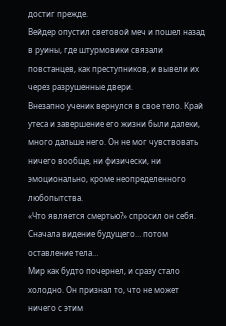достиг прежде.
Вейдер опустил световой меч и пошел назад в руины, где штурмовики связали повстанцев, как преступников, и вывели их через разрушенные двери.
Внезапно ученик вернулся в свое тело. Край утеса и завершение его жизни были далеки, много дальше него. Он не мог чувствовать ничего вообще, ни физически, ни эмоционально, кроме неопределенного любопытства.
«Что является смертью?» спросил он себя. Сначала видение будущего… потом оставление тела…
Мир как будто почернел, и сразу стало холодно. Он признал то, что не может ничего с этим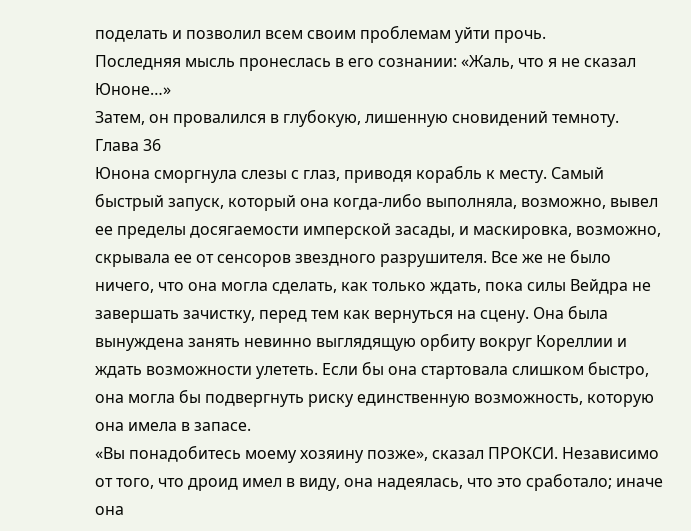поделать и позволил всем своим проблемам уйти прочь.
Последняя мысль пронеслась в его сознании: «Жаль, что я не сказал Юноне…»
Затем, он провалился в глубокую, лишенную сновидений темноту.
Глава 36
Юнона сморгнула слезы с глаз, приводя корабль к месту. Самый быстрый запуск, который она когда-либо выполняла, возможно, вывел ее пределы досягаемости имперской засады, и маскировка, возможно, скрывала ее от сенсоров звездного разрушителя. Все же не было ничего, что она могла сделать, как только ждать, пока силы Вейдра не завершать зачистку, перед тем как вернуться на сцену. Она была вынуждена занять невинно выглядящую орбиту вокруг Кореллии и ждать возможности улететь. Если бы она стартовала слишком быстро, она могла бы подвергнуть риску единственную возможность, которую она имела в запасе.
«Вы понадобитесь моему хозяину позже», сказал ПРОКСИ. Независимо от того, что дроид имел в виду, она надеялась, что это сработало; иначе она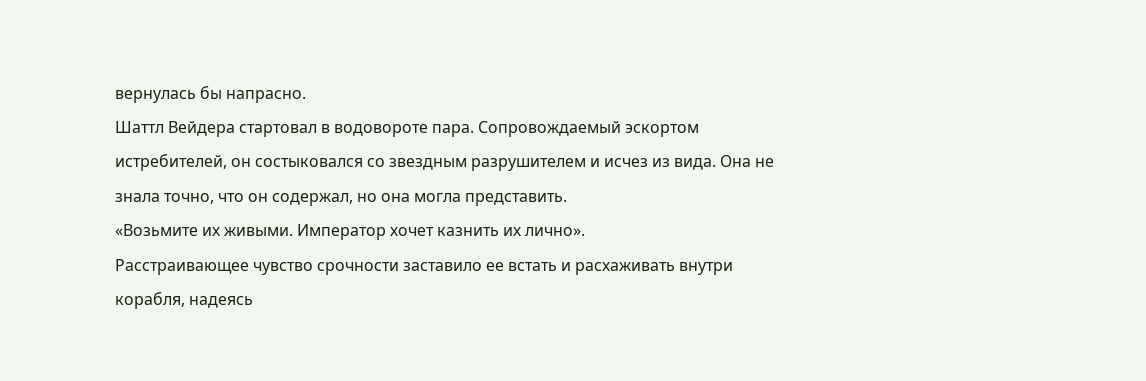вернулась бы напрасно.
Шаттл Вейдера стартовал в водовороте пара. Сопровождаемый эскортом истребителей, он состыковался со звездным разрушителем и исчез из вида. Она не знала точно, что он содержал, но она могла представить.
«Возьмите их живыми. Император хочет казнить их лично».
Расстраивающее чувство срочности заставило ее встать и расхаживать внутри корабля, надеясь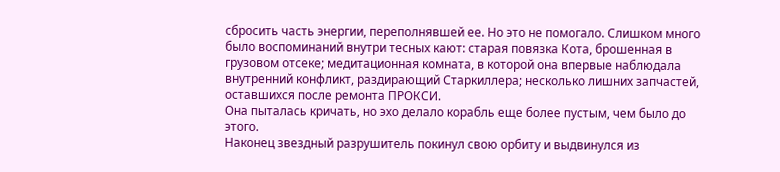сбросить часть энергии, переполнявшей ее. Но это не помогало. Слишком много было воспоминаний внутри тесных кают: старая повязка Кота, брошенная в грузовом отсеке; медитационная комната, в которой она впервые наблюдала внутренний конфликт, раздирающий Старкиллера; несколько лишних запчастей, оставшихся после ремонта ПРОКСИ.
Она пыталась кричать, но эхо делало корабль еще более пустым, чем было до этого.
Наконец звездный разрушитель покинул свою орбиту и выдвинулся из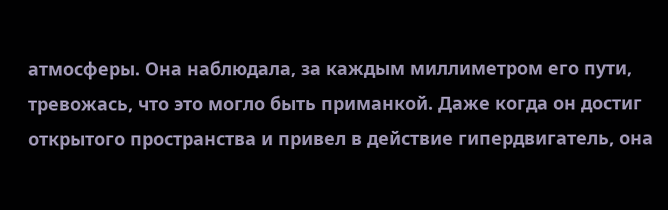атмосферы. Она наблюдала, за каждым миллиметром его пути, тревожась, что это могло быть приманкой. Даже когда он достиг открытого пространства и привел в действие гипердвигатель, она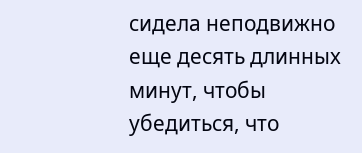сидела неподвижно еще десять длинных минут, чтобы убедиться, что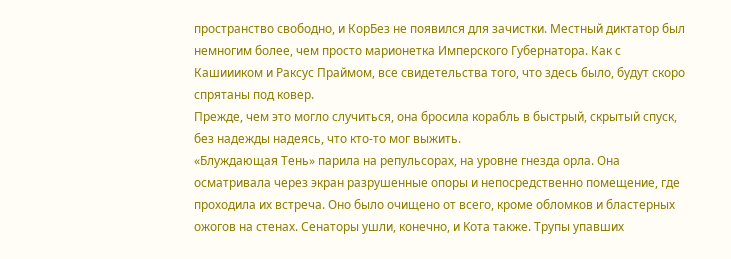пространство свободно, и КорБез не появился для зачистки. Местный диктатор был немногим более, чем просто марионетка Имперского Губернатора. Как с Кашиииком и Раксус Праймом, все свидетельства того, что здесь было, будут скоро спрятаны под ковер.
Прежде, чем это могло случиться, она бросила корабль в быстрый, скрытый спуск, без надежды надеясь, что кто-то мог выжить.
«Блуждающая Тень» парила на репульсорах, на уровне гнезда орла. Она осматривала через экран разрушенные опоры и непосредственно помещение, где проходила их встреча. Оно было очищено от всего, кроме обломков и бластерных ожогов на стенах. Сенаторы ушли, конечно, и Koтa также. Трупы упавших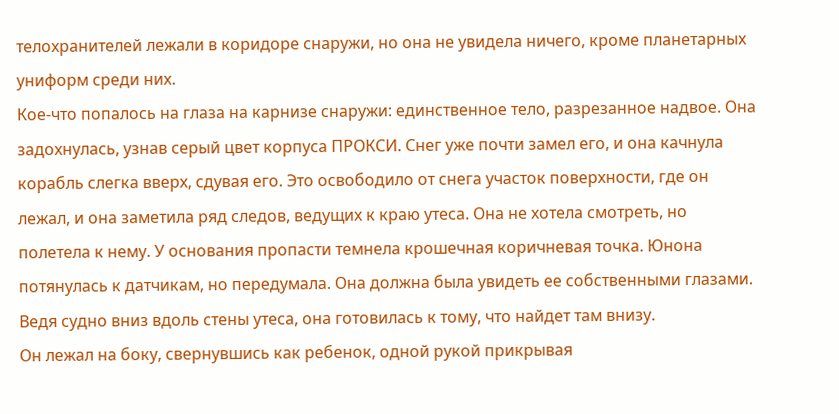телохранителей лежали в коридоре снаружи, но она не увидела ничего, кроме планетарных униформ среди них.
Кое-что попалось на глаза на карнизе снаружи: единственное тело, разрезанное надвое. Она задохнулась, узнав серый цвет корпуса ПРОКСИ. Снег уже почти замел его, и она качнула корабль слегка вверх, сдувая его. Это освободило от снега участок поверхности, где он лежал, и она заметила ряд следов, ведущих к краю утеса. Она не хотела смотреть, но полетела к нему. У основания пропасти темнела крошечная коричневая точка. Юнона потянулась к датчикам, но передумала. Она должна была увидеть ее собственными глазами.
Ведя судно вниз вдоль стены утеса, она готовилась к тому, что найдет там внизу.
Он лежал на боку, свернувшись как ребенок, одной рукой прикрывая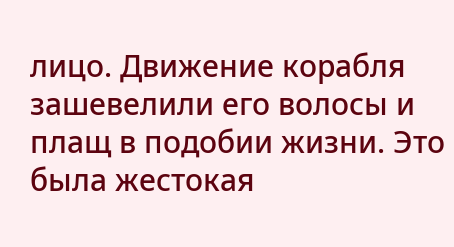лицо. Движение корабля зашевелили его волосы и плащ в подобии жизни. Это была жестокая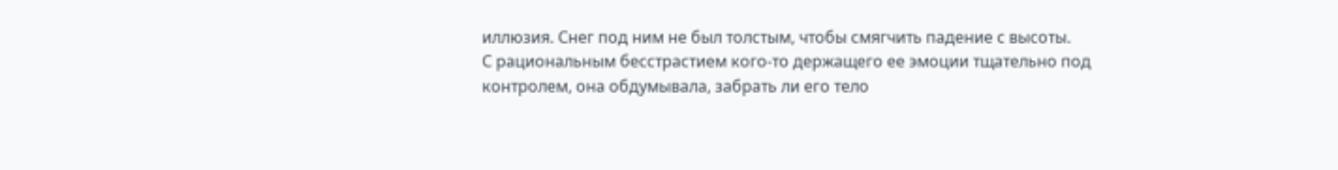иллюзия. Снег под ним не был толстым, чтобы смягчить падение с высоты.
С рациональным бесстрастием кого-то держащего ее эмоции тщательно под контролем, она обдумывала, забрать ли его тело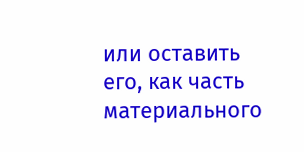или оставить его, как часть материального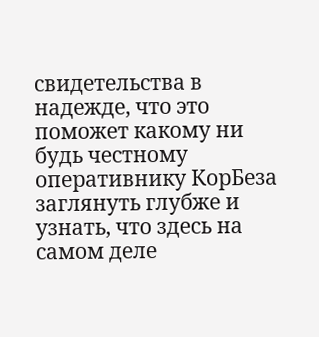свидетельства в надежде, что это поможет какому ни будь честному оперативнику КорБеза заглянуть глубже и узнать, что здесь на самом деле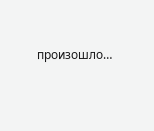произошло…